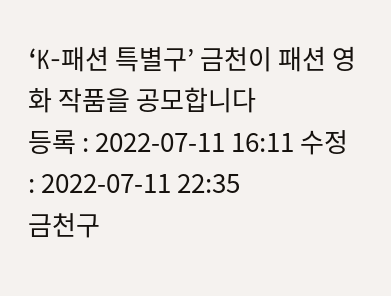‘K-패션 특별구’ 금천이 패션 영화 작품을 공모합니다
등록 : 2022-07-11 16:11 수정 : 2022-07-11 22:35
금천구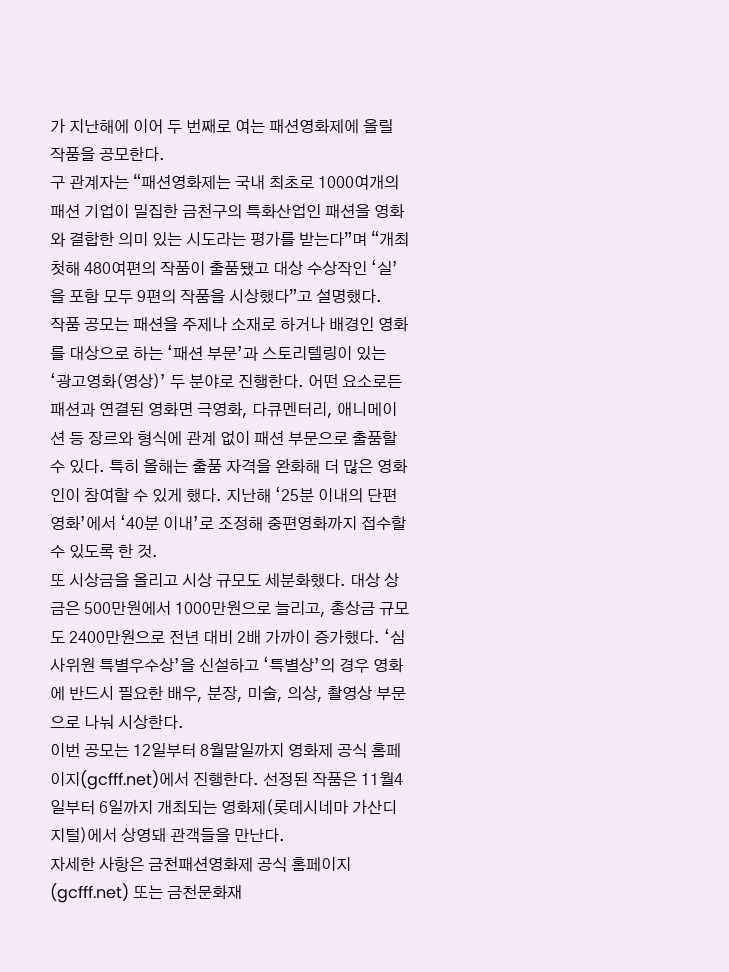가 지난해에 이어 두 번째로 여는 패션영화제에 올릴 작품을 공모한다.
구 관계자는 “패션영화제는 국내 최초로 1000여개의 패션 기업이 밀집한 금천구의 특화산업인 패션을 영화와 결합한 의미 있는 시도라는 평가를 받는다”며 “개최 첫해 480여편의 작품이 출품됐고 대상 수상작인 ‘실’을 포함 모두 9편의 작품을 시상했다”고 설명했다.
작품 공모는 패션을 주제나 소재로 하거나 배경인 영화를 대상으로 하는 ‘패션 부문’과 스토리텔링이 있는 ‘광고영화(영상)’ 두 분야로 진행한다. 어떤 요소로든 패션과 연결된 영화면 극영화, 다큐멘터리, 애니메이션 등 장르와 형식에 관계 없이 패션 부문으로 출품할 수 있다. 특히 올해는 출품 자격을 완화해 더 많은 영화인이 참여할 수 있게 했다. 지난해 ‘25분 이내의 단편영화’에서 ‘40분 이내’로 조정해 중편영화까지 접수할 수 있도록 한 것.
또 시상금을 올리고 시상 규모도 세분화했다. 대상 상금은 500만원에서 1000만원으로 늘리고, 총상금 규모도 2400만원으로 전년 대비 2배 가까이 증가했다. ‘심사위원 특별우수상’을 신설하고 ‘특별상’의 경우 영화에 반드시 필요한 배우, 분장, 미술, 의상, 촬영상 부문으로 나눠 시상한다.
이번 공모는 12일부터 8월말일까지 영화제 공식 홈페이지(gcfff.net)에서 진행한다. 선정된 작품은 11월4일부터 6일까지 개최되는 영화제(롯데시네마 가산디지털)에서 상영돼 관객들을 만난다.
자세한 사항은 금천패션영화제 공식 홈페이지(gcfff.net) 또는 금천문화재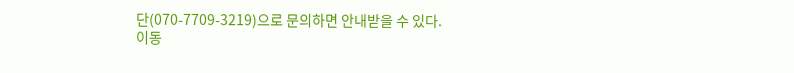단(070-7709-3219)으로 문의하면 안내받을 수 있다.
이동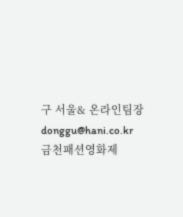구 서울& 온라인팀장 donggu@hani.co.kr
금천패션영화제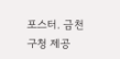포스터. 금천구청 제공